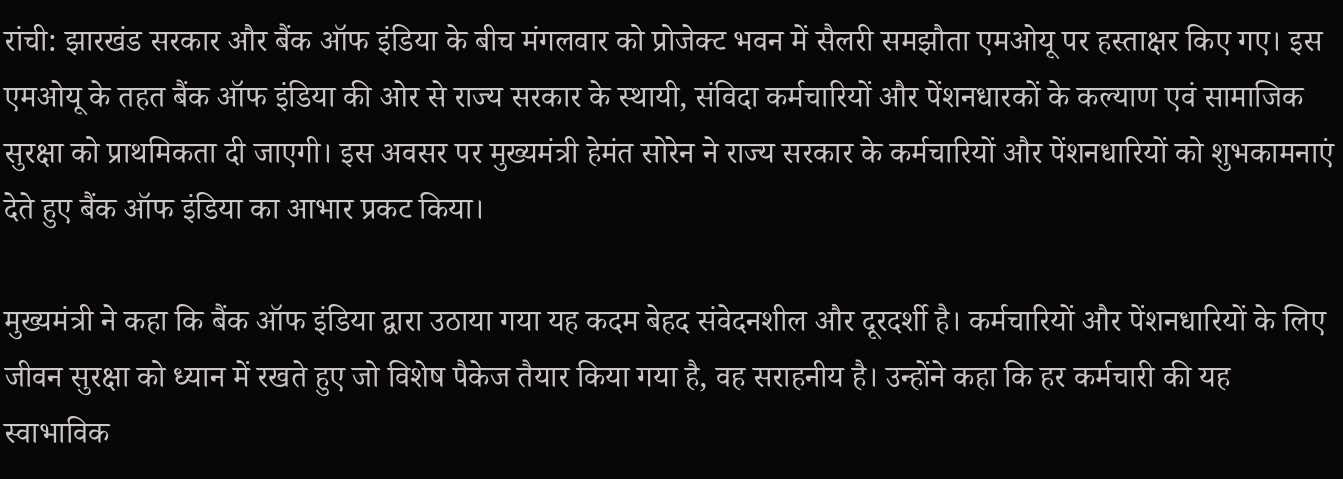रांची: झारखंड सरकार और बैंक ऑफ इंडिया के बीच मंगलवार को प्रोजेक्ट भवन में सैलरी समझौता एमओयू पर हस्ताक्षर किए गए। इस एमओयू के तहत बैंक ऑफ इंडिया की ओर से राज्य सरकार के स्थायी, संविदा कर्मचारियों और पेंशनधारकों के कल्याण एवं सामाजिक सुरक्षा को प्राथमिकता दी जाएगी। इस अवसर पर मुख्यमंत्री हेमंत सोरेन ने राज्य सरकार के कर्मचारियों और पेंशनधारियों को शुभकामनाएं देते हुए बैंक ऑफ इंडिया का आभार प्रकट किया।

मुख्यमंत्री ने कहा कि बैंक ऑफ इंडिया द्वारा उठाया गया यह कदम बेहद संवेदनशील और दूरदर्शी है। कर्मचारियों और पेंशनधारियों के लिए जीवन सुरक्षा को ध्यान में रखते हुए जो विशेष पैकेज तैयार किया गया है, वह सराहनीय है। उन्होंने कहा कि हर कर्मचारी की यह स्वाभाविक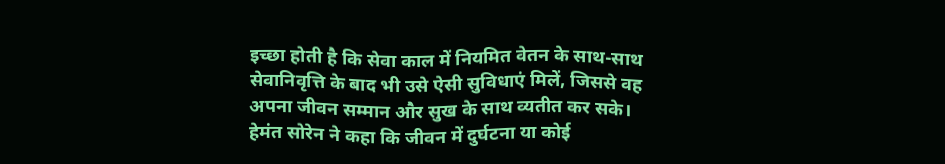इच्छा होती है कि सेवा काल में नियमित वेतन के साथ-साथ सेवानिवृत्ति के बाद भी उसे ऐसी सुविधाएं मिलें, जिससे वह अपना जीवन सम्मान और सुख के साथ व्यतीत कर सके।
हेमंत सोरेन ने कहा कि जीवन में दुर्घटना या कोई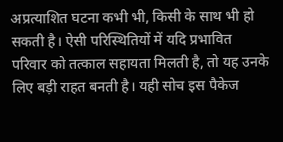अप्रत्याशित घटना कभी भी, किसी के साथ भी हो सकती है। ऐसी परिस्थितियों में यदि प्रभावित परिवार को तत्काल सहायता मिलती है, तो यह उनके लिए बड़ी राहत बनती है। यही सोच इस पैकेज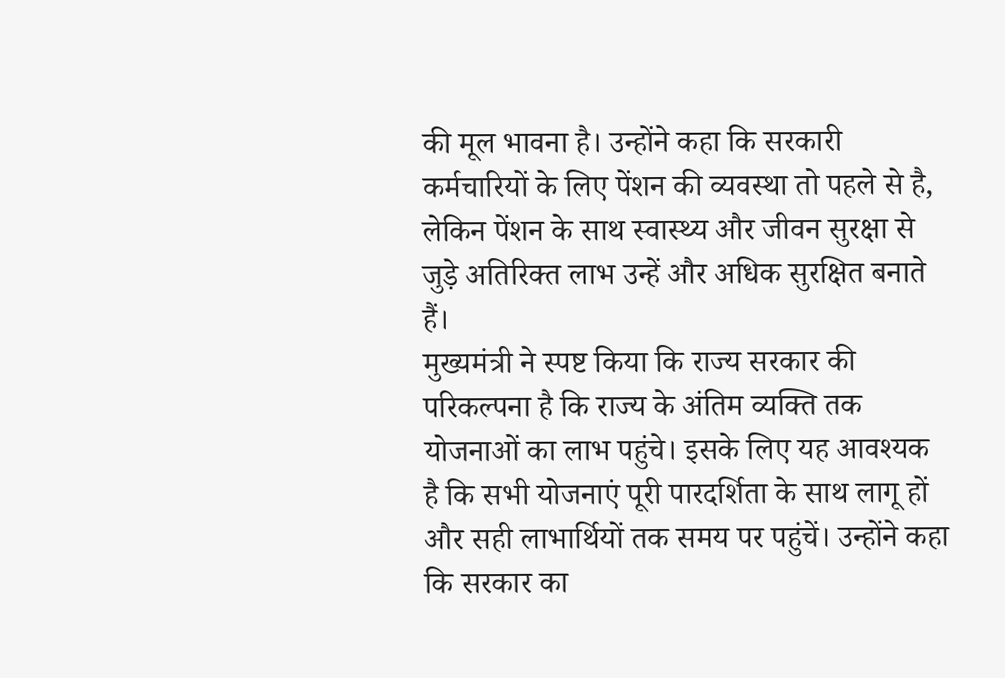की मूल भावना है। उन्होंने कहा कि सरकारी कर्मचारियों के लिए पेंशन की व्यवस्था तो पहले से है, लेकिन पेंशन के साथ स्वास्थ्य और जीवन सुरक्षा से जुड़े अतिरिक्त लाभ उन्हें और अधिक सुरक्षित बनाते हैं।
मुख्यमंत्री ने स्पष्ट किया कि राज्य सरकार की परिकल्पना है कि राज्य के अंतिम व्यक्ति तक योजनाओं का लाभ पहुंचे। इसके लिए यह आवश्यक है कि सभी योजनाएं पूरी पारदर्शिता के साथ लागू हों और सही लाभार्थियों तक समय पर पहुंचें। उन्होंने कहा कि सरकार का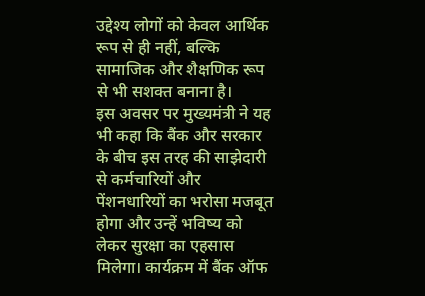उद्देश्य लोगों को केवल आर्थिक रूप से ही नहीं, बल्कि सामाजिक और शैक्षणिक रूप से भी सशक्त बनाना है।
इस अवसर पर मुख्यमंत्री ने यह भी कहा कि बैंक और सरकार के बीच इस तरह की साझेदारी से कर्मचारियों और पेंशनधारियों का भरोसा मजबूत होगा और उन्हें भविष्य को लेकर सुरक्षा का एहसास मिलेगा। कार्यक्रम में बैंक ऑफ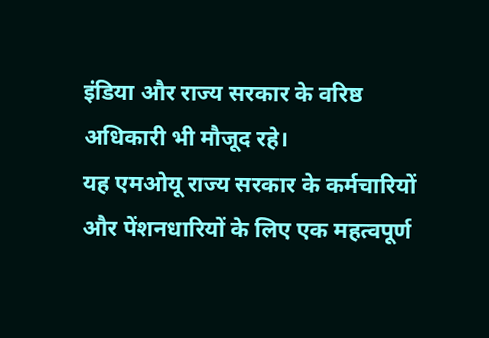इंडिया और राज्य सरकार के वरिष्ठ अधिकारी भी मौजूद रहे।
यह एमओयू राज्य सरकार के कर्मचारियों और पेंशनधारियों के लिए एक महत्वपूर्ण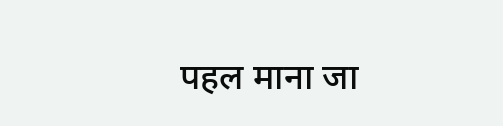पहल माना जा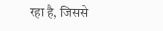रहा है, जिससे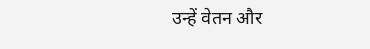उन्हें वेतन और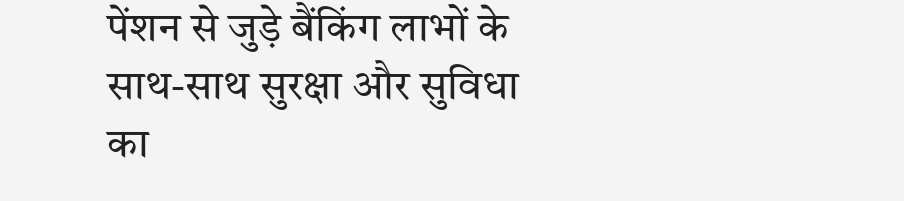पेंशन से जुड़े बैंकिंग लाभों के साथ-साथ सुरक्षा और सुविधा का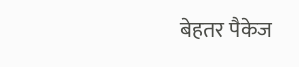बेहतर पैकेज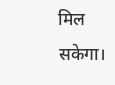मिल सकेगा।